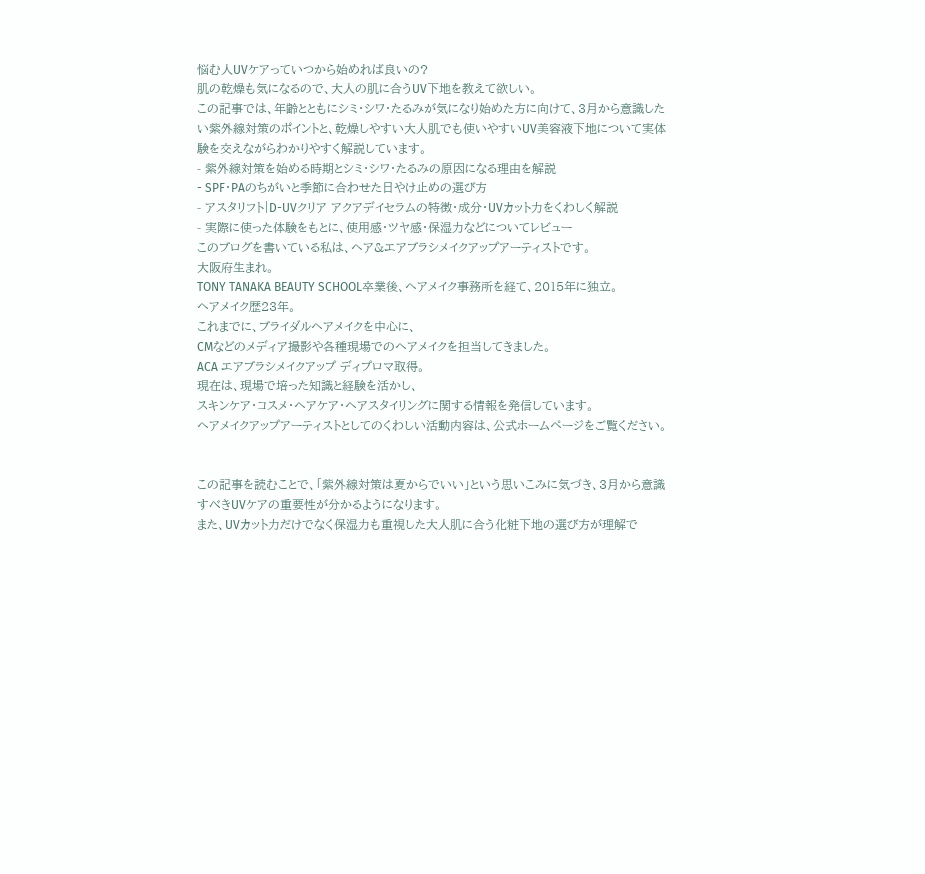悩む人UVケアっていつから始めれば良いの?
肌の乾燥も気になるので、大人の肌に合うUV下地を教えて欲しい。
この記事では、年齢とともにシミ・シワ・たるみが気になり始めた方に向けて、3月から意識したい紫外線対策のポイントと、乾燥しやすい大人肌でも使いやすいUV美容液下地について実体験を交えながらわかりやすく解説しています。
- 紫外線対策を始める時期とシミ・シワ・たるみの原因になる理由を解説
- SPF・PAのちがいと季節に合わせた日やけ止めの選び方
- アスタリフト|D-UVクリア アクアデイセラムの特徴・成分・UVカット力をくわしく解説
- 実際に使った体験をもとに、使用感・ツヤ感・保湿力などについてレビュー
このブログを書いている私は、ヘア&エアブラシメイクアップアーティストです。
大阪府生まれ。
TONY TANAKA BEAUTY SCHOOL卒業後、ヘアメイク事務所を経て、2015年に独立。
ヘアメイク歴23年。
これまでに、ブライダルヘアメイクを中心に、
CMなどのメディア撮影や各種現場でのヘアメイクを担当してきました。
ACA エアブラシメイクアップ ディプロマ取得。
現在は、現場で培った知識と経験を活かし、
スキンケア・コスメ・ヘアケア・ヘアスタイリングに関する情報を発信しています。
ヘアメイクアップアーティストとしてのくわしい活動内容は、公式ホームページをご覧ください。


この記事を読むことで、「紫外線対策は夏からでいい」という思いこみに気づき、3月から意識すべきUVケアの重要性が分かるようになります。
また、UVカット力だけでなく保湿力も重視した大人肌に合う化粧下地の選び方が理解で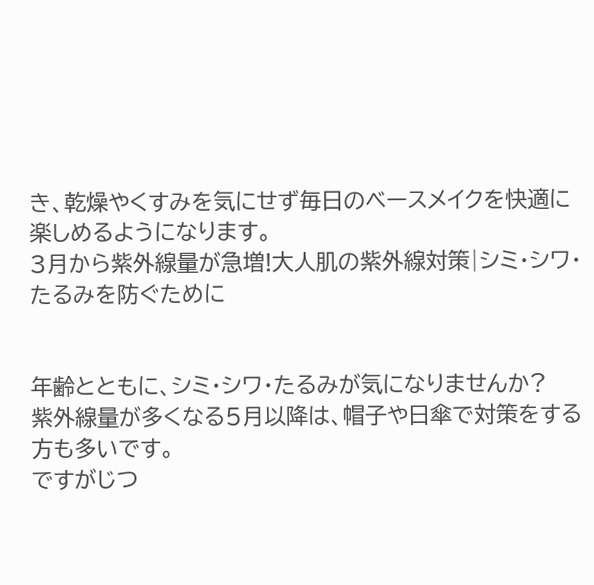き、乾燥やくすみを気にせず毎日のベースメイクを快適に楽しめるようになります。
3月から紫外線量が急増!大人肌の紫外線対策|シミ・シワ・たるみを防ぐために


年齢とともに、シミ・シワ・たるみが気になりませんか?
紫外線量が多くなる5月以降は、帽子や日傘で対策をする方も多いです。
ですがじつ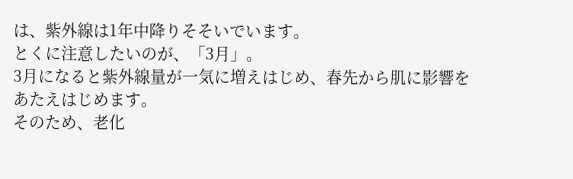は、紫外線は1年中降りそそいでいます。
とくに注意したいのが、「3月」。
3月になると紫外線量が一気に増えはじめ、春先から肌に影響をあたえはじめます。
そのため、老化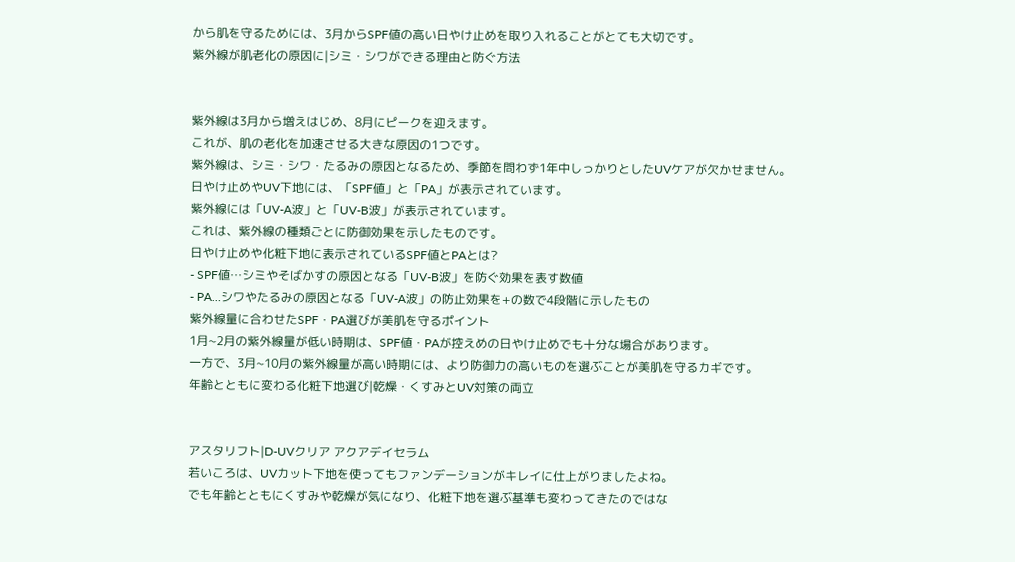から肌を守るためには、3月からSPF値の高い日やけ止めを取り入れることがとても大切です。
紫外線が肌老化の原因に|シミ・シワができる理由と防ぐ方法


紫外線は3月から増えはじめ、8月にピークを迎えます。
これが、肌の老化を加速させる大きな原因の1つです。
紫外線は、シミ・シワ・たるみの原因となるため、季節を問わず1年中しっかりとしたUVケアが欠かせません。
日やけ止めやUV下地には、「SPF値」と「PA」が表示されています。
紫外線には「UV-A波」と「UV-B波」が表示されています。
これは、紫外線の種類ごとに防御効果を示したものです。
日やけ止めや化粧下地に表示されているSPF値とPAとは?
- SPF値…シミやそばかすの原因となる「UV-B波」を防ぐ効果を表す数値
- PA…シワやたるみの原因となる「UV-A波」の防止効果を+の数で4段階に示したもの
紫外線量に合わせたSPF・PA選びが美肌を守るポイント
1月~2月の紫外線量が低い時期は、SPF値・PAが控えめの日やけ止めでも十分な場合があります。
一方で、3月~10月の紫外線量が高い時期には、より防御力の高いものを選ぶことが美肌を守るカギです。
年齢とともに変わる化粧下地選び|乾燥・くすみとUV対策の両立


アスタリフト|D-UVクリア アクアデイセラム
若いころは、UVカット下地を使ってもファンデーションがキレイに仕上がりましたよね。
でも年齢とともにくすみや乾燥が気になり、化粧下地を選ぶ基準も変わってきたのではな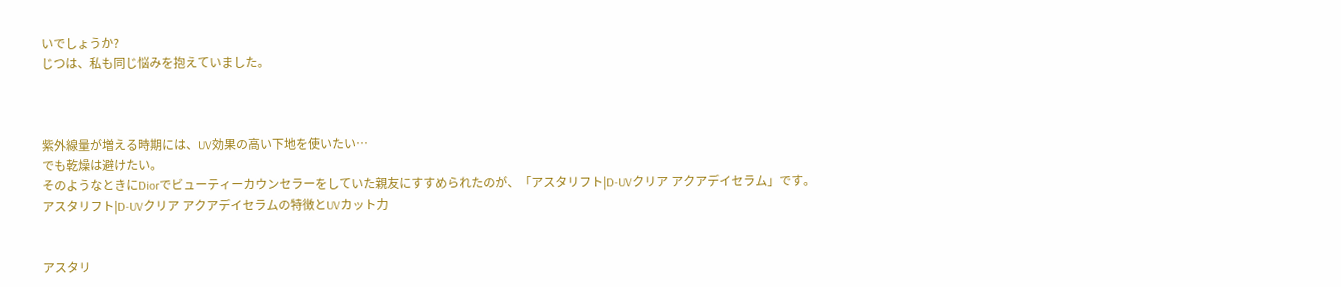いでしょうか?
じつは、私も同じ悩みを抱えていました。



紫外線量が増える時期には、UV効果の高い下地を使いたい…
でも乾燥は避けたい。
そのようなときにDiorでビューティーカウンセラーをしていた親友にすすめられたのが、「アスタリフト|D-UVクリア アクアデイセラム」です。
アスタリフト|D-UVクリア アクアデイセラムの特徴とUVカット力


アスタリ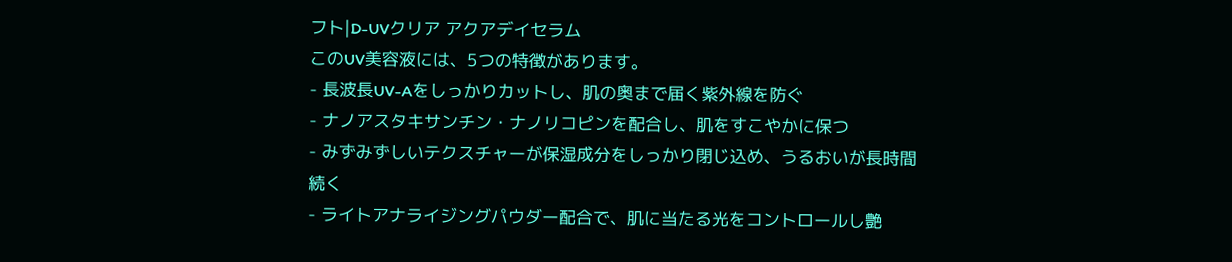フト|D-UVクリア アクアデイセラム
このUV美容液には、5つの特徴があります。
- 長波長UV-Aをしっかりカットし、肌の奥まで届く紫外線を防ぐ
- ナノアスタキサンチン・ナノリコピンを配合し、肌をすこやかに保つ
- みずみずしいテクスチャーが保湿成分をしっかり閉じ込め、うるおいが長時間続く
- ライトアナライジングパウダー配合で、肌に当たる光をコントロールし艶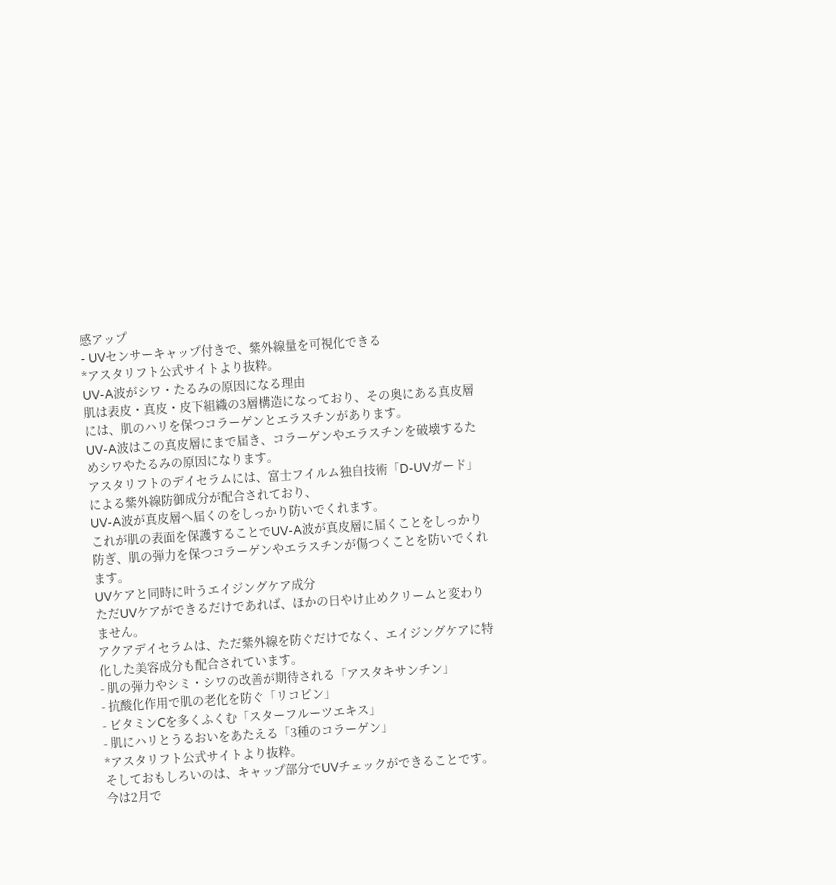感アップ
- UVセンサーキャップ付きで、紫外線量を可視化できる
*アスタリフト公式サイトより抜粋。
UV-A波がシワ・たるみの原因になる理由
肌は表皮・真皮・皮下組織の3層構造になっており、その奥にある真皮層には、肌のハリを保つコラーゲンとエラスチンがあります。
UV-A波はこの真皮層にまで届き、コラーゲンやエラスチンを破壊するためシワやたるみの原因になります。
アスタリフトのデイセラムには、富士フイルム独自技術「D-UVガード」による紫外線防御成分が配合されており、
UV-A波が真皮層へ届くのをしっかり防いでくれます。
これが肌の表面を保護することでUV-A波が真皮層に届くことをしっかり防ぎ、肌の弾力を保つコラーゲンやエラスチンが傷つくことを防いでくれます。
UVケアと同時に叶うエイジングケア成分
ただUVケアができるだけであれば、ほかの日やけ止めクリームと変わりません。
アクアデイセラムは、ただ紫外線を防ぐだけでなく、エイジングケアに特化した美容成分も配合されています。
- 肌の弾力やシミ・シワの改善が期待される「アスタキサンチン」
- 抗酸化作用で肌の老化を防ぐ「リコピン」
- ビタミンCを多くふくむ「スターフルーツエキス」
- 肌にハリとうるおいをあたえる「3種のコラーゲン」
*アスタリフト公式サイトより抜粋。
そしておもしろいのは、キャップ部分でUVチェックができることです。
今は2月で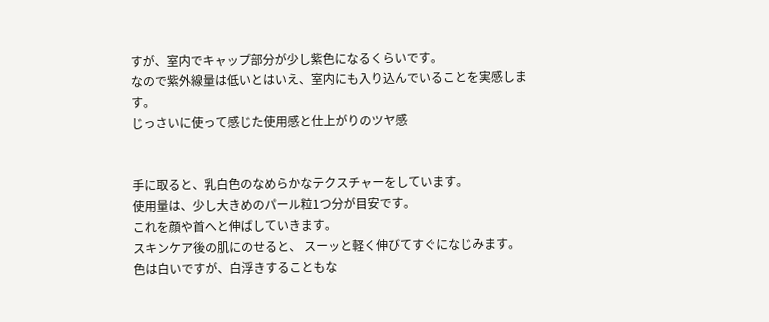すが、室内でキャップ部分が少し紫色になるくらいです。
なので紫外線量は低いとはいえ、室内にも入り込んでいることを実感します。
じっさいに使って感じた使用感と仕上がりのツヤ感


手に取ると、乳白色のなめらかなテクスチャーをしています。
使用量は、少し大きめのパール粒1つ分が目安です。
これを顔や首へと伸ばしていきます。
スキンケア後の肌にのせると、 スーッと軽く伸びてすぐになじみます。
色は白いですが、白浮きすることもな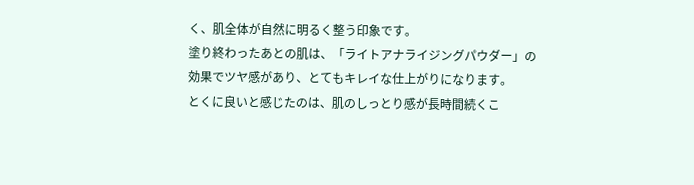く、肌全体が自然に明るく整う印象です。
塗り終わったあとの肌は、「ライトアナライジングパウダー」の効果でツヤ感があり、とてもキレイな仕上がりになります。
とくに良いと感じたのは、肌のしっとり感が長時間続くこ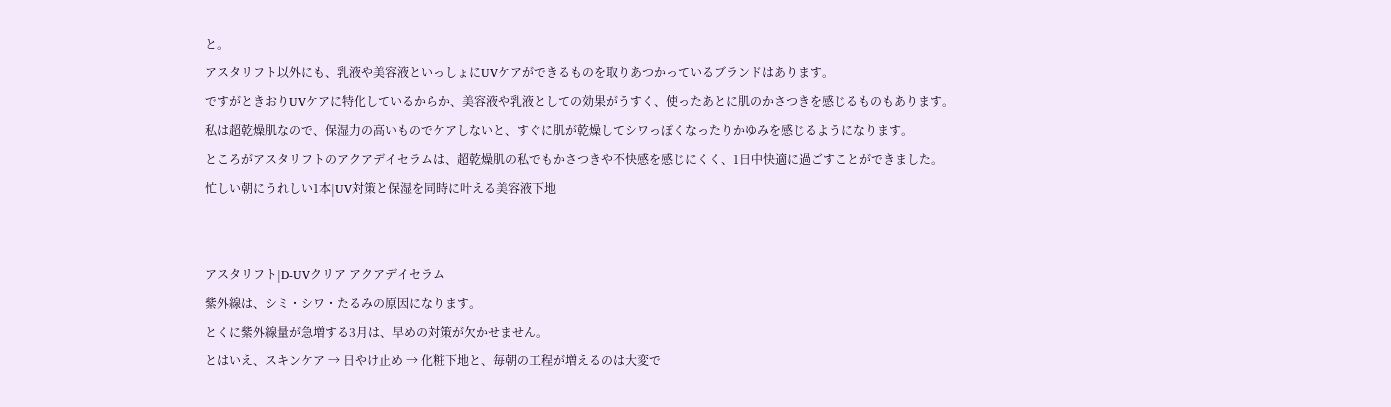と。
アスタリフト以外にも、乳液や美容液といっしょにUVケアができるものを取りあつかっているブランドはあります。
ですがときおりUVケアに特化しているからか、美容液や乳液としての効果がうすく、使ったあとに肌のかさつきを感じるものもあります。
私は超乾燥肌なので、保湿力の高いものでケアしないと、すぐに肌が乾燥してシワっぽくなったりかゆみを感じるようになります。
ところがアスタリフトのアクアデイセラムは、超乾燥肌の私でもかさつきや不快感を感じにくく、1日中快適に過ごすことができました。
忙しい朝にうれしい1本|UV対策と保湿を同時に叶える美容液下地


アスタリフト|D-UVクリア アクアデイセラム
紫外線は、シミ・シワ・たるみの原因になります。
とくに紫外線量が急増する3月は、早めの対策が欠かせません。
とはいえ、スキンケア → 日やけ止め → 化粧下地と、毎朝の工程が増えるのは大変で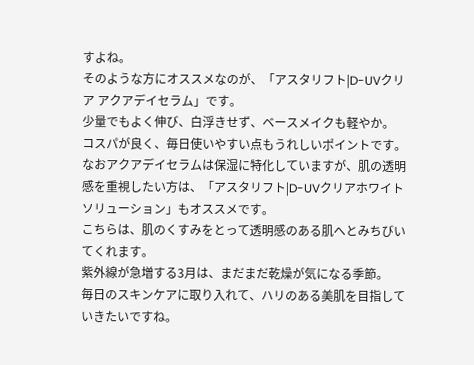すよね。
そのような方にオススメなのが、「アスタリフト|D-UVクリア アクアデイセラム」です。
少量でもよく伸び、白浮きせず、ベースメイクも軽やか。
コスパが良く、毎日使いやすい点もうれしいポイントです。
なおアクアデイセラムは保湿に特化していますが、肌の透明感を重視したい方は、「アスタリフト|D-UVクリアホワイトソリューション」もオススメです。
こちらは、肌のくすみをとって透明感のある肌へとみちびいてくれます。
紫外線が急増する3月は、まだまだ乾燥が気になる季節。
毎日のスキンケアに取り入れて、ハリのある美肌を目指していきたいですね。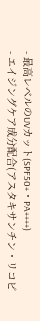- 最高レベルのUVカット(SPF50+・PA++++)
- エイジングケア成分配合(アスタキサンチン・リコピ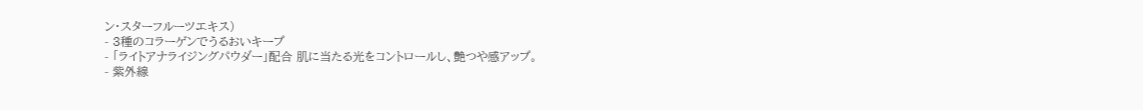ン・スターフルーツエキス)
- 3種のコラーゲンでうるおいキープ
- 「ライトアナライジングパウダー」配合 肌に当たる光をコントロールし、艶つや感アップ。
- 紫外線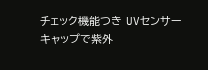チェック機能つき UVセンサーキャップで紫外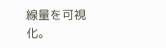線量を可視化。